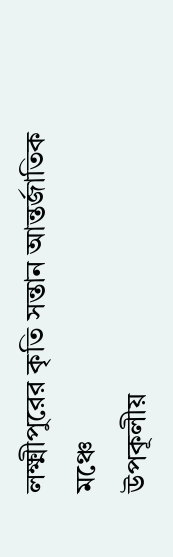লক্ষ্মীপুরের কৃতি সন্তান আন্তর্জাতিক মঞ্চে
উপকূলীয়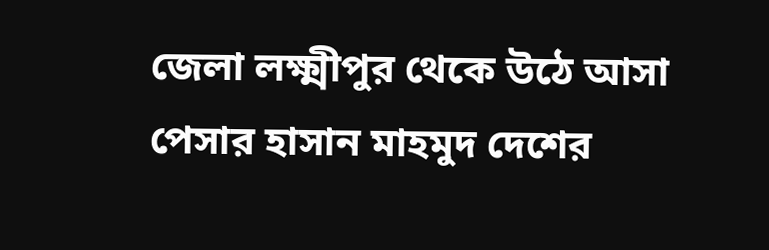জেলা লক্ষ্মীপুর থেকে উঠে আসা পেসার হাসান মাহমুদ দেশের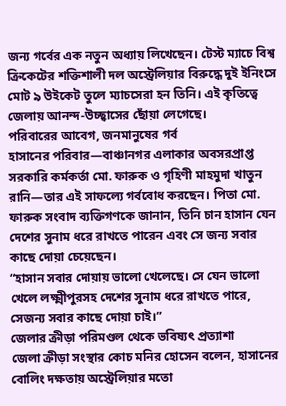জন্য গর্বের এক নতুন অধ্যায় লিখেছেন। টেস্ট ম্যাচে বিশ্ব ক্রিকেটের শক্তিশালী দল অস্ট্রেলিয়ার বিরুদ্ধে দুই ইনিংসে মোট ৯ উইকেট তুলে ম্যাচসেরা হন তিনি। এই কৃতিত্বে জেলায় আনন্দ-উচ্ছ্বাসের ছোঁয়া লেগেছে।
পরিবারের আবেগ, জনমানুষের গর্ব
হাসানের পরিবার—বাঞ্চানগর এলাকার অবসরপ্রাপ্ত সরকারি কর্মকর্তা মো. ফারুক ও গৃহিণী মাহমুদা খাতুন রানি—তার এই সাফল্যে গর্ববোধ করছেন। পিতা মো. ফারুক সংবাদ ব্যক্তিগণকে জানান, তিনি চান হাসান যেন দেশের সুনাম ধরে রাখতে পারেন এবং সে জন্য সবার কাছে দোয়া চেয়েছেন।
“হাসান সবার দোয়ায় ভালো খেলেছে। সে যেন ভালো খেলে লক্ষ্মীপুরসহ দেশের সুনাম ধরে রাখতে পারে, সেজন্য সবার কাছে দোয়া চাই।”
জেলার ক্রীড়া পরিমণ্ডল থেকে ভবিষ্যৎ প্রত্যাশা
জেলা ক্রীড়া সংস্থার কোচ মনির হোসেন বলেন, হাসানের বোলিং দক্ষতায় অস্ট্রেলিয়ার মতো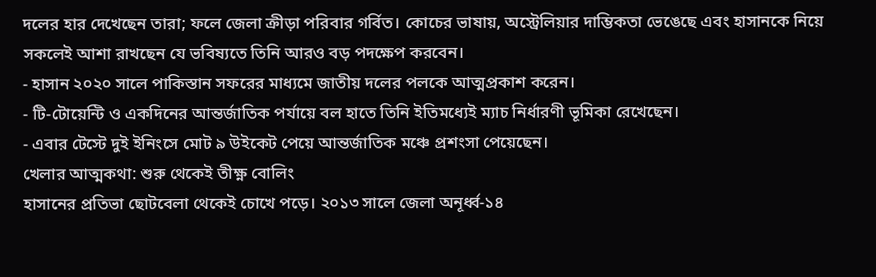দলের হার দেখেছেন তারা; ফলে জেলা ক্রীড়া পরিবার গর্বিত। কোচের ভাষায়, অস্ট্রেলিয়ার দাম্ভিকতা ভেঙেছে এবং হাসানকে নিয়ে সকলেই আশা রাখছেন যে ভবিষ্যতে তিনি আরও বড় পদক্ষেপ করবেন।
- হাসান ২০২০ সালে পাকিস্তান সফরের মাধ্যমে জাতীয় দলের পলকে আত্মপ্রকাশ করেন।
- টি-টোয়েন্টি ও একদিনের আন্তর্জাতিক পর্যায়ে বল হাতে তিনি ইতিমধ্যেই ম্যাচ নির্ধারণী ভূমিকা রেখেছেন।
- এবার টেস্টে দুই ইনিংসে মোট ৯ উইকেট পেয়ে আন্তর্জাতিক মঞ্চে প্রশংসা পেয়েছেন।
খেলার আত্মকথা: শুরু থেকেই তীক্ষ্ণ বোলিং
হাসানের প্রতিভা ছোটবেলা থেকেই চোখে পড়ে। ২০১৩ সালে জেলা অনূর্ধ্ব-১৪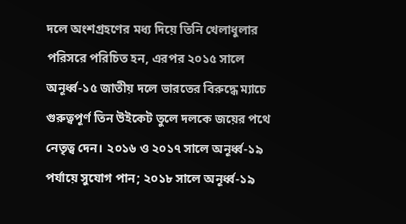দলে অংশগ্রহণের মধ্য দিয়ে তিনি খেলাধুলার পরিসরে পরিচিত হন, এরপর ২০১৫ সালে অনূর্ধ্ব-১৫ জাতীয় দলে ভারতের বিরুদ্ধে ম্যাচে গুরুত্বপূর্ণ তিন উইকেট তুলে দলকে জয়ের পথে নেতৃত্ব দেন। ২০১৬ ও ২০১৭ সালে অনূর্ধ্ব-১৯ পর্যায়ে সুযোগ পান; ২০১৮ সালে অনূর্ধ্ব-১৯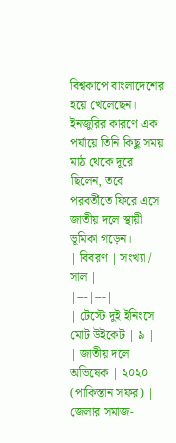বিশ্বকাপে বাংলাদেশের হয়ে খেলেছেন। ইনজুরির কারণে এক পর্যায়ে তিনি কিছু সময় মাঠ থেকে দূরে ছিলেন, তবে পরবর্তীতে ফিরে এসে জাতীয় দলে স্থায়ী ভূমিকা গড়েন।
| বিবরণ | সংখ্যা / সাল |
|---|---|
| টেস্টে দুই ইনিংসে মোট উইকেট | ৯ |
| জাতীয় দলে অভিষেক | ২০২০ (পাকিস্তান সফর) |
জেলার সমাজ-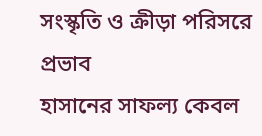সংস্কৃতি ও ক্রীড়া পরিসরে প্রভাব
হাসানের সাফল্য কেবল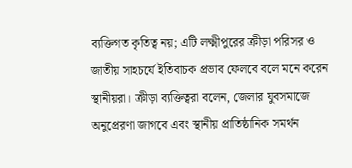ব্যক্তিগত কৃতিত্ব নয়; এটি লক্ষ্মীপুরের ক্রীড়া পরিসর ও জাতীয় সাহচর্যে ইতিবাচক প্রভাব ফেলবে বলে মনে করেন স্থানীয়রা। ক্রীড়া ব্যক্তিত্বরা বলেন, জেলার যুবসমাজে অনুপ্রেরণা জাগবে এবং স্থানীয় প্রাতিষ্ঠানিক সমর্থন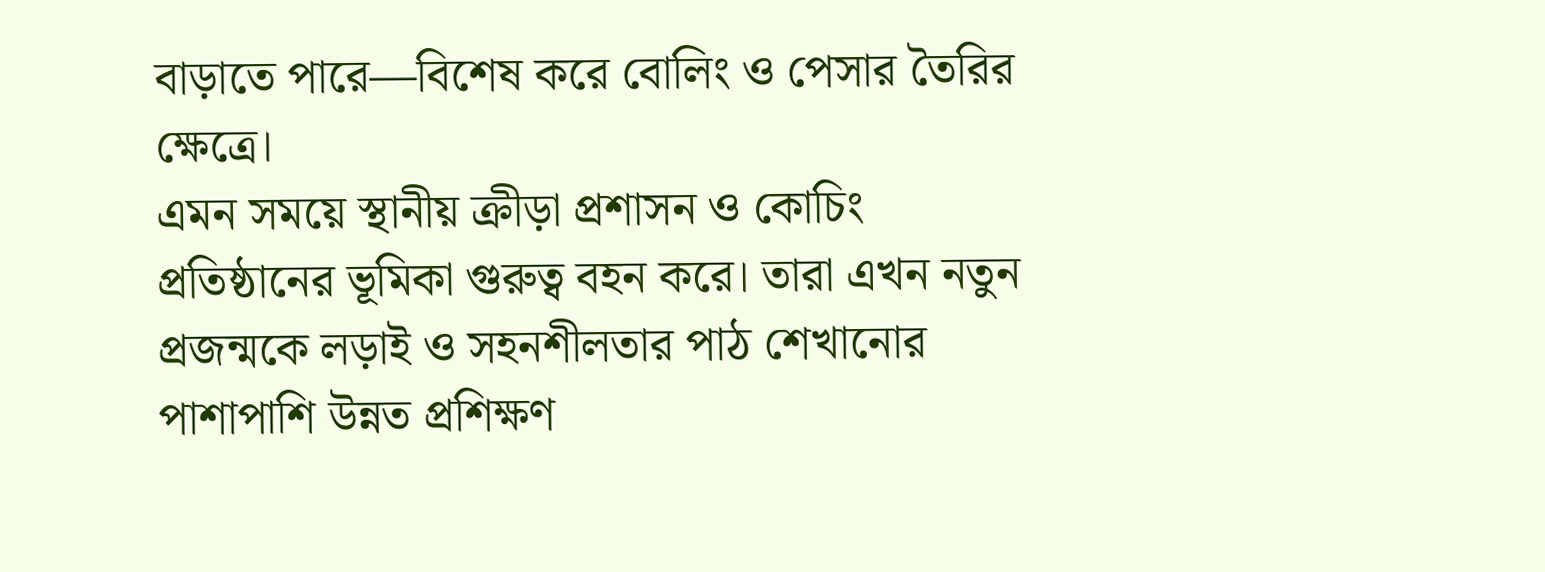বাড়াতে পারে—বিশেষ করে বোলিং ও পেসার তৈরির ক্ষেত্রে।
এমন সময়ে স্থানীয় ক্রীড়া প্রশাসন ও কোচিং প্রতিষ্ঠানের ভূমিকা গুরুত্ব বহন করে। তারা এখন নতুন প্রজন্মকে লড়াই ও সহনশীলতার পাঠ শেখানোর পাশাপাশি উন্নত প্রশিক্ষণ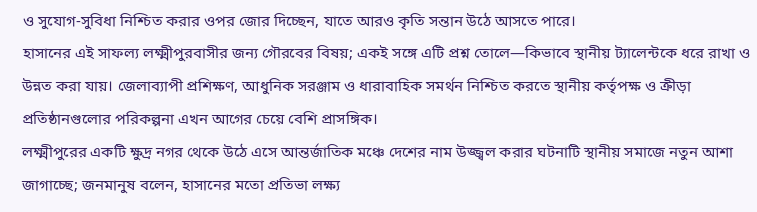ও সুযোগ-সুবিধা নিশ্চিত করার ওপর জোর দিচ্ছেন, যাতে আরও কৃতি সন্তান উঠে আসতে পারে।
হাসানের এই সাফল্য লক্ষ্মীপুরবাসীর জন্য গৌরবের বিষয়; একই সঙ্গে এটি প্রশ্ন তোলে—কিভাবে স্থানীয় ট্যালেন্টকে ধরে রাখা ও উন্নত করা যায়। জেলাব্যাপী প্রশিক্ষণ, আধুনিক সরঞ্জাম ও ধারাবাহিক সমর্থন নিশ্চিত করতে স্থানীয় কর্তৃপক্ষ ও ক্রীড়া প্রতিষ্ঠানগুলোর পরিকল্পনা এখন আগের চেয়ে বেশি প্রাসঙ্গিক।
লক্ষ্মীপুরের একটি ক্ষুদ্র নগর থেকে উঠে এসে আন্তর্জাতিক মঞ্চে দেশের নাম উজ্জ্বল করার ঘটনাটি স্থানীয় সমাজে নতুন আশা জাগাচ্ছে; জনমানুষ বলেন, হাসানের মতো প্রতিভা লক্ষ্য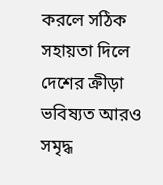করলে সঠিক সহায়তা দিলে দেশের ক্রীড়া ভবিষ্যত আরও সমৃদ্ধ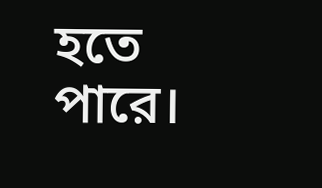হতে পারে।